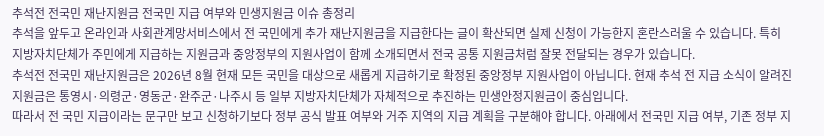추석전 전국민 재난지원금 전국민 지급 여부와 민생지원금 이슈 총정리
추석을 앞두고 온라인과 사회관계망서비스에서 전 국민에게 추가 재난지원금을 지급한다는 글이 확산되면 실제 신청이 가능한지 혼란스러울 수 있습니다. 특히 지방자치단체가 주민에게 지급하는 지원금과 중앙정부의 지원사업이 함께 소개되면서 전국 공통 지원금처럼 잘못 전달되는 경우가 있습니다.
추석전 전국민 재난지원금은 2026년 8월 현재 모든 국민을 대상으로 새롭게 지급하기로 확정된 중앙정부 지원사업이 아닙니다. 현재 추석 전 지급 소식이 알려진 지원금은 통영시·의령군·영동군·완주군·나주시 등 일부 지방자치단체가 자체적으로 추진하는 민생안정지원금이 중심입니다.
따라서 전 국민 지급이라는 문구만 보고 신청하기보다 정부 공식 발표 여부와 거주 지역의 지급 계획을 구분해야 합니다. 아래에서 전국민 지급 여부, 기존 정부 지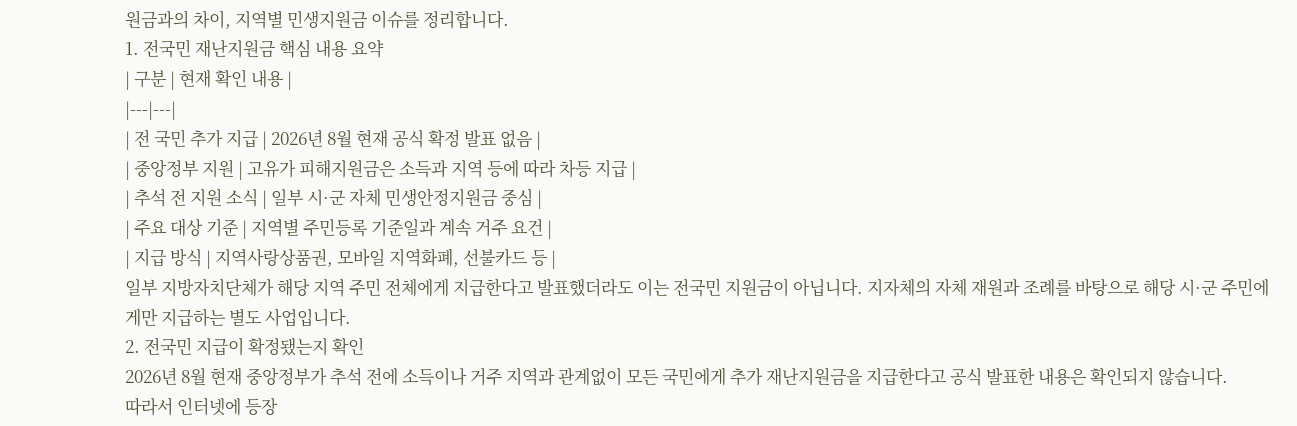원금과의 차이, 지역별 민생지원금 이슈를 정리합니다.
1. 전국민 재난지원금 핵심 내용 요약
| 구분 | 현재 확인 내용 |
|---|---|
| 전 국민 추가 지급 | 2026년 8월 현재 공식 확정 발표 없음 |
| 중앙정부 지원 | 고유가 피해지원금은 소득과 지역 등에 따라 차등 지급 |
| 추석 전 지원 소식 | 일부 시·군 자체 민생안정지원금 중심 |
| 주요 대상 기준 | 지역별 주민등록 기준일과 계속 거주 요건 |
| 지급 방식 | 지역사랑상품권, 모바일 지역화폐, 선불카드 등 |
일부 지방자치단체가 해당 지역 주민 전체에게 지급한다고 발표했더라도 이는 전국민 지원금이 아닙니다. 지자체의 자체 재원과 조례를 바탕으로 해당 시·군 주민에게만 지급하는 별도 사업입니다.
2. 전국민 지급이 확정됐는지 확인
2026년 8월 현재 중앙정부가 추석 전에 소득이나 거주 지역과 관계없이 모든 국민에게 추가 재난지원금을 지급한다고 공식 발표한 내용은 확인되지 않습니다.
따라서 인터넷에 등장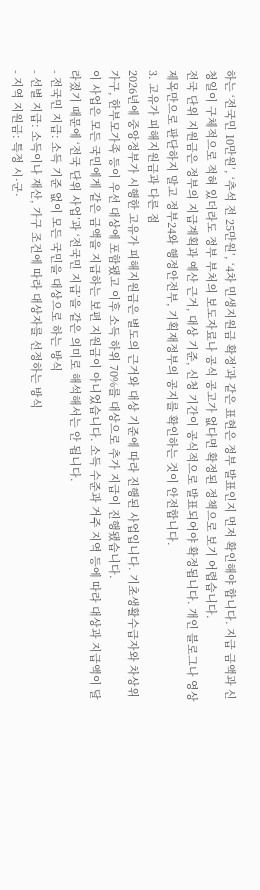하는 ‘전국민 10만원’, ‘추석 전 25만원’, ‘4차 민생지원금 확정’과 같은 표현은 정부 발표인지 먼저 확인해야 합니다. 지급 금액과 신청일이 구체적으로 적혀 있더라도 정부 부처의 보도자료나 공식 공고가 없다면 확정된 정책으로 보기 어렵습니다.
전국 단위 지원금은 정부의 지급계획과 예산 근거, 대상 기준, 신청 기간이 공식적으로 발표되어야 확정됩니다. 개인 블로그나 영상 제목만으로 판단하지 말고 정부24와 행정안전부, 기획재정부의 공지를 확인하는 것이 안전합니다.
3. 고유가 피해지원금과 다른 점
2026년에 중앙정부가 시행한 고유가 피해지원금은 별도의 근거와 대상 기준에 따라 진행된 사업입니다. 기초생활수급자와 차상위가구, 한부모가족 등이 우선 대상에 포함됐고 이후 소득 하위 70%를 대상으로 추가 지급이 진행됐습니다.
이 사업은 모든 국민에게 같은 금액을 지급하는 보편 지원금이 아니었습니다. 소득 수준과 거주 지역 등에 따라 대상과 지급액이 달라졌기 때문에 ‘전국 단위 사업’과 ‘전국민 지급’을 같은 의미로 해석해서는 안 됩니다.
- 전국민 지급: 소득 기준 없이 모든 국민을 대상으로 하는 방식
- 선별 지급: 소득이나 재산, 가구 조건에 따라 대상자를 선정하는 방식
- 지역 지원금: 특정 시·군·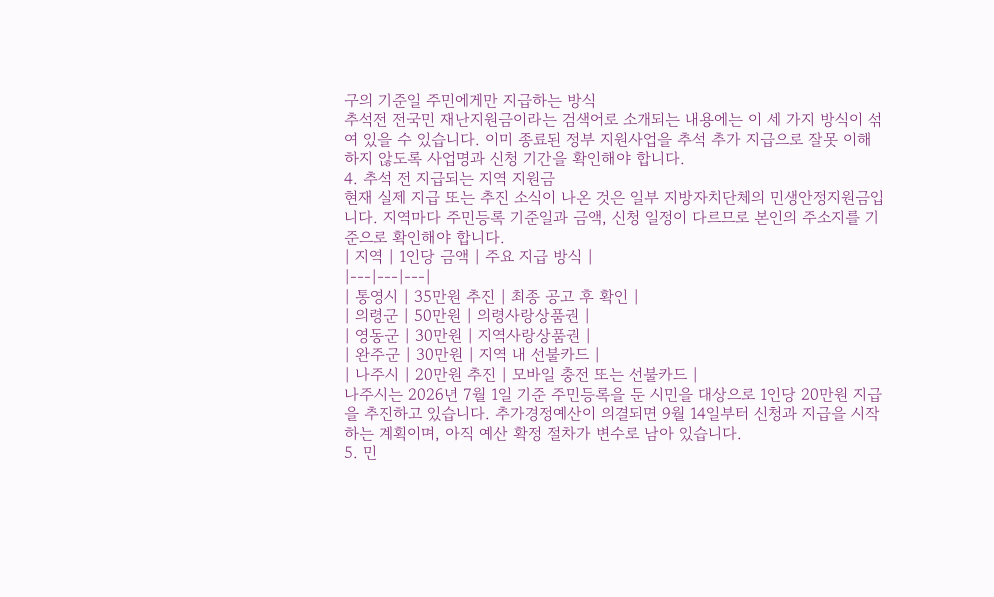구의 기준일 주민에게만 지급하는 방식
추석전 전국민 재난지원금이라는 검색어로 소개되는 내용에는 이 세 가지 방식이 섞여 있을 수 있습니다. 이미 종료된 정부 지원사업을 추석 추가 지급으로 잘못 이해하지 않도록 사업명과 신청 기간을 확인해야 합니다.
4. 추석 전 지급되는 지역 지원금
현재 실제 지급 또는 추진 소식이 나온 것은 일부 지방자치단체의 민생안정지원금입니다. 지역마다 주민등록 기준일과 금액, 신청 일정이 다르므로 본인의 주소지를 기준으로 확인해야 합니다.
| 지역 | 1인당 금액 | 주요 지급 방식 |
|---|---|---|
| 통영시 | 35만원 추진 | 최종 공고 후 확인 |
| 의령군 | 50만원 | 의령사랑상품권 |
| 영동군 | 30만원 | 지역사랑상품권 |
| 완주군 | 30만원 | 지역 내 선불카드 |
| 나주시 | 20만원 추진 | 모바일 충전 또는 선불카드 |
나주시는 2026년 7월 1일 기준 주민등록을 둔 시민을 대상으로 1인당 20만원 지급을 추진하고 있습니다. 추가경정예산이 의결되면 9월 14일부터 신청과 지급을 시작하는 계획이며, 아직 예산 확정 절차가 변수로 남아 있습니다.
5. 민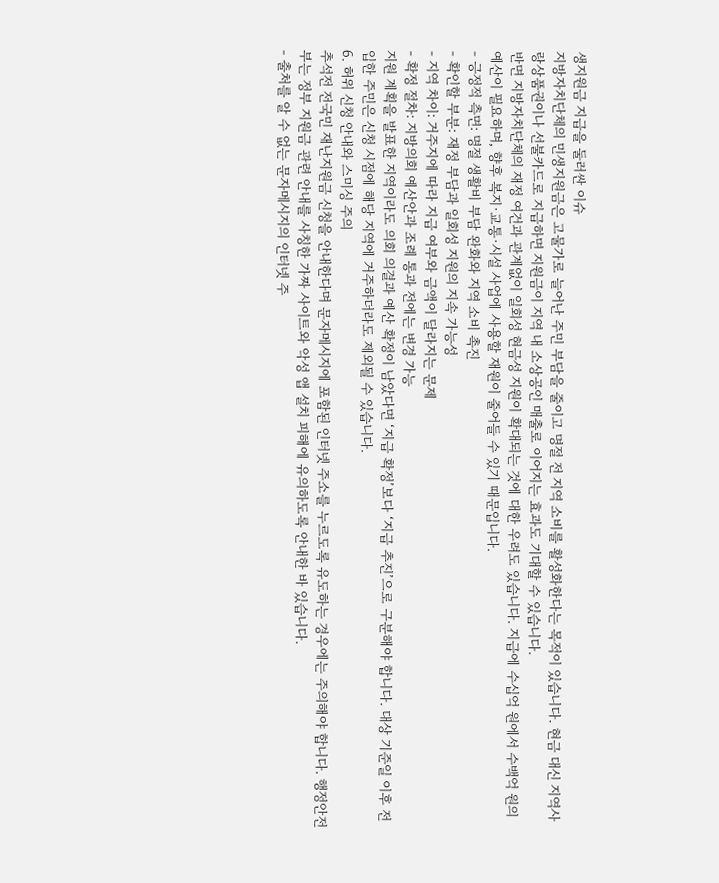생지원금 지급을 둘러싼 이슈
지방자치단체의 민생지원금은 고물가로 늘어난 주민 부담을 줄이고 명절 전 지역 소비를 활성화한다는 목적이 있습니다. 현금 대신 지역사랑상품권이나 선불카드로 지급하면 지원금이 지역 내 소상공인 매출로 이어지는 효과도 기대할 수 있습니다.
반면 지방자치단체의 재정 여건과 관계없이 일회성 현금성 지원이 확대되는 것에 대한 우려도 있습니다. 지급에 수십억 원에서 수백억 원의 예산이 필요하며, 향후 복지·교통·시설 사업에 사용할 재원이 줄어들 수 있기 때문입니다.
- 긍정적 측면: 명절 생활비 부담 완화와 지역 소비 촉진
- 확인할 부분: 재정 부담과 일회성 지원의 지속 가능성
- 지역 차이: 거주지에 따라 지급 여부와 금액이 달라지는 문제
- 확정 절차: 지방의회 예산안과 조례 통과 전에는 변경 가능
지원 계획을 발표한 지역이라도 의회 의결과 예산 확정이 남았다면 ‘지급 확정’보다 ‘지급 추진’으로 구분해야 합니다. 대상 기준일 이후 전입한 주민은 신청 시점에 해당 지역에 거주하더라도 제외될 수 있습니다.
6. 허위 신청 안내와 스미싱 주의
추석전 전국민 재난지원금 신청을 안내한다며 문자메시지에 포함된 인터넷 주소를 누르도록 유도하는 경우에는 주의해야 합니다. 행정안전부는 정부 지원금 관련 안내를 사칭한 가짜 사이트와 악성 앱 설치 피해에 유의하도록 안내한 바 있습니다.
- 출처를 알 수 없는 문자메시지의 인터넷 주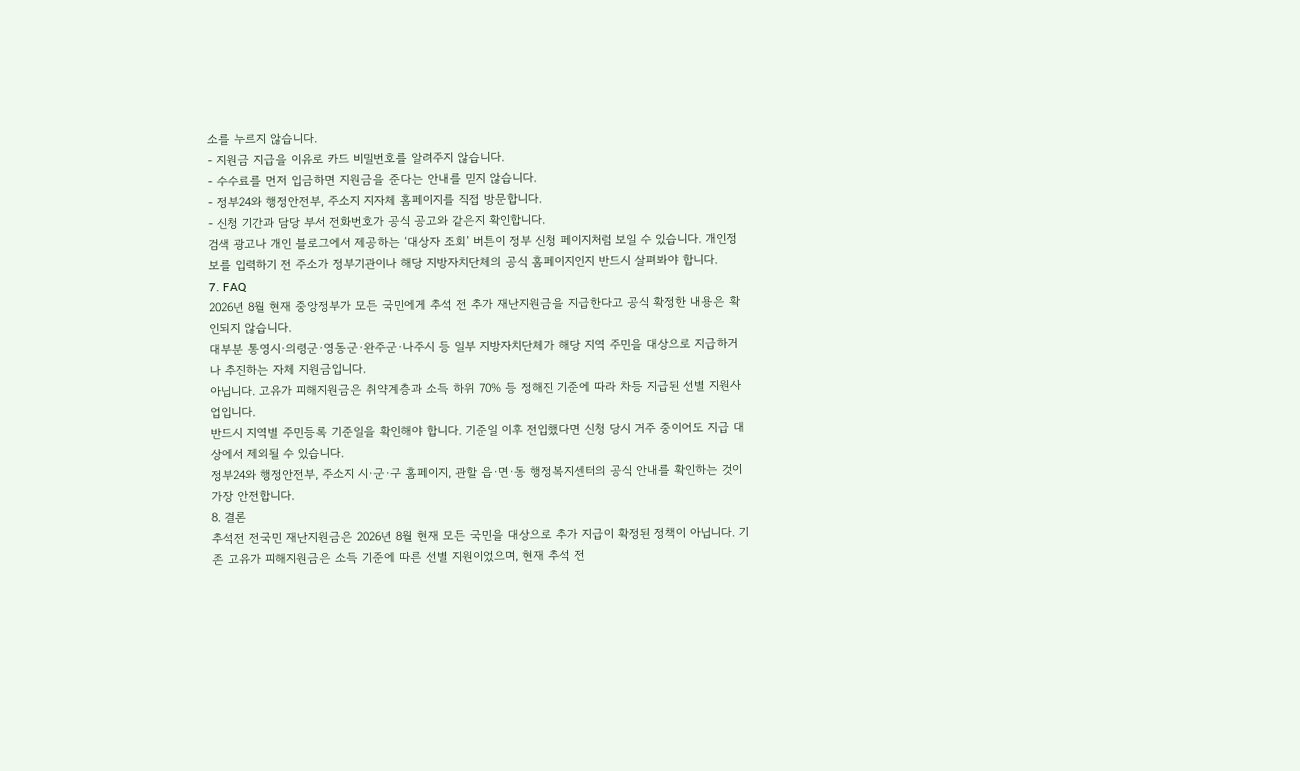소를 누르지 않습니다.
- 지원금 지급을 이유로 카드 비밀번호를 알려주지 않습니다.
- 수수료를 먼저 입금하면 지원금을 준다는 안내를 믿지 않습니다.
- 정부24와 행정안전부, 주소지 지자체 홈페이지를 직접 방문합니다.
- 신청 기간과 담당 부서 전화번호가 공식 공고와 같은지 확인합니다.
검색 광고나 개인 블로그에서 제공하는 ‘대상자 조회’ 버튼이 정부 신청 페이지처럼 보일 수 있습니다. 개인정보를 입력하기 전 주소가 정부기관이나 해당 지방자치단체의 공식 홈페이지인지 반드시 살펴봐야 합니다.
7. FAQ
2026년 8월 현재 중앙정부가 모든 국민에게 추석 전 추가 재난지원금을 지급한다고 공식 확정한 내용은 확인되지 않습니다.
대부분 통영시·의령군·영동군·완주군·나주시 등 일부 지방자치단체가 해당 지역 주민을 대상으로 지급하거나 추진하는 자체 지원금입니다.
아닙니다. 고유가 피해지원금은 취약계층과 소득 하위 70% 등 정해진 기준에 따라 차등 지급된 선별 지원사업입니다.
반드시 지역별 주민등록 기준일을 확인해야 합니다. 기준일 이후 전입했다면 신청 당시 거주 중이어도 지급 대상에서 제외될 수 있습니다.
정부24와 행정안전부, 주소지 시·군·구 홈페이지, 관할 읍·면·동 행정복지센터의 공식 안내를 확인하는 것이 가장 안전합니다.
8. 결론
추석전 전국민 재난지원금은 2026년 8월 현재 모든 국민을 대상으로 추가 지급이 확정된 정책이 아닙니다. 기존 고유가 피해지원금은 소득 기준에 따른 선별 지원이었으며, 현재 추석 전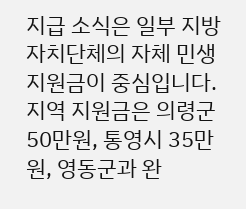지급 소식은 일부 지방자치단체의 자체 민생지원금이 중심입니다.
지역 지원금은 의령군 50만원, 통영시 35만원, 영동군과 완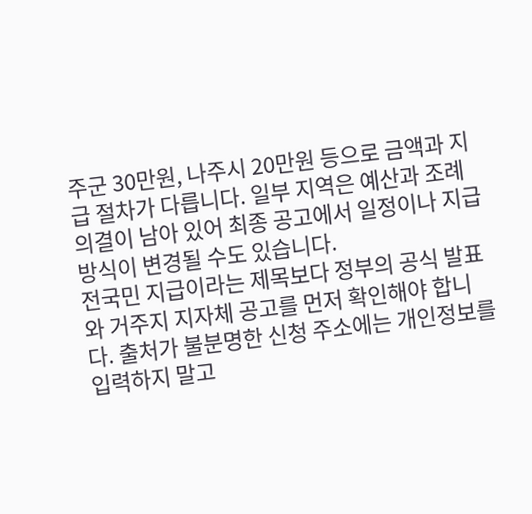주군 30만원, 나주시 20만원 등으로 금액과 지급 절차가 다릅니다. 일부 지역은 예산과 조례 의결이 남아 있어 최종 공고에서 일정이나 지급 방식이 변경될 수도 있습니다.
전국민 지급이라는 제목보다 정부의 공식 발표와 거주지 지자체 공고를 먼저 확인해야 합니다. 출처가 불분명한 신청 주소에는 개인정보를 입력하지 말고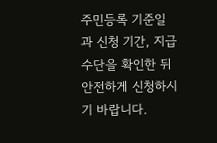주민등록 기준일과 신청 기간, 지급 수단을 확인한 뒤 안전하게 신청하시기 바랍니다.